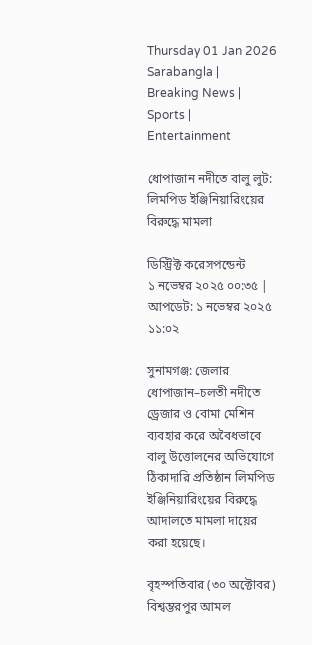Thursday 01 Jan 2026
Sarabangla | Breaking News | Sports | Entertainment

ধোপাজান নদীতে বালু লুট: লিমপিড ইঞ্জিনিয়ারিংয়ের বিরুদ্ধে মামলা

ডিস্ট্রিক্ট করেসপন্ডেন্ট
১ নভেম্বর ২০২৫ ০০:৩৫ | আপডেট: ১ নভেম্বর ২০২৫ ১১:০২

সুনামগঞ্জ: জেলার ধোপাজান–চলতী নদীতে ড্রেজার ও বোমা মেশিন ব্যবহার করে অবৈধভাবে বালু উত্তোলনের অভিযোগে ঠিকাদারি প্রতিষ্ঠান লিমপিড ইঞ্জিনিয়ারিংয়ের বিরুদ্ধে আদালতে মামলা দায়ের করা হয়েছে।

বৃহস্পতিবার (৩০ অক্টোবর) বিশ্বম্ভরপুর আমল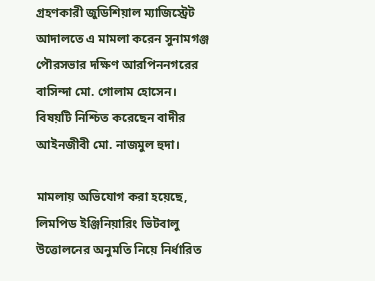গ্রহণকারী জুডিশিয়াল ম্যাজিস্ট্রেট আদালতে এ মামলা করেন সুনামগঞ্জ পৌরসভার দক্ষিণ আরপিননগরের বাসিন্দা মো. গোলাম হোসেন। বিষয়টি নিশ্চিত করেছেন বাদীর আইনজীবী মো. নাজমুল হুদা।

মামলায় অভিযোগ করা হয়েছে, লিমপিড ইঞ্জিনিয়ারিং ভিটবালু উত্তোলনের অনুমতি নিয়ে নির্ধারিত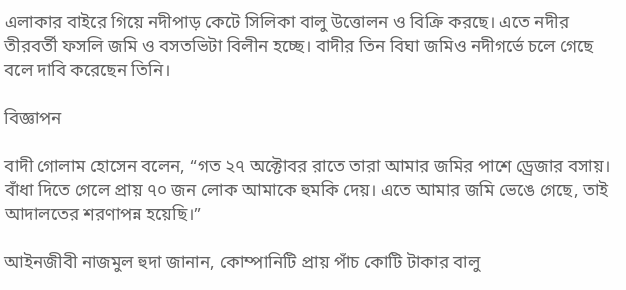এলাকার বাইরে গিয়ে নদীপাড় কেটে সিলিকা বালু উত্তোলন ও বিক্রি করছে। এতে নদীর তীরবর্তী ফসলি জমি ও বসতভিটা বিলীন হচ্ছে। বাদীর তিন বিঘা জমিও নদীগর্ভে চলে গেছে বলে দাবি করেছেন তিনি।

বিজ্ঞাপন

বাদী গোলাম হোসেন বলেন, “গত ২৭ অক্টোবর রাতে তারা আমার জমির পাশে ড্রেজার বসায়। বাঁধা দিতে গেলে প্রায় ৭০ জন লোক আমাকে হুমকি দেয়। এতে আমার জমি ভেঙে গেছে, তাই আদালতের শরণাপন্ন হয়েছি।”

আইনজীবী নাজমুল হুদা জানান, কোম্পানিটি প্রায় পাঁচ কোটি টাকার বালু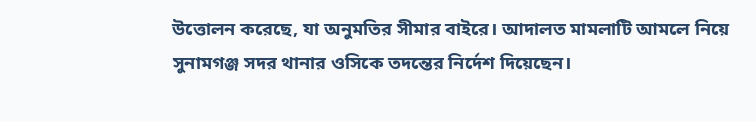উত্তোলন করেছে, যা অনুমতির সীমার বাইরে। আদালত মামলাটি আমলে নিয়ে সুনামগঞ্জ সদর থানার ওসিকে তদন্তের নির্দেশ দিয়েছেন।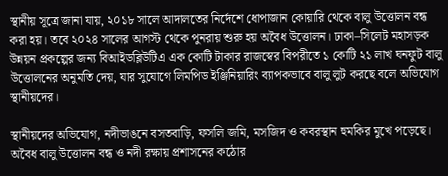স্থানীয় সূত্রে জানা যায়, ২০১৮ সালে আদালতের নির্দেশে ধোপাজান কোয়ারি থেকে বালু উত্তোলন বন্ধ করা হয়। তবে ২০২৪ সালের আগস্ট থেকে পুনরায় শুরু হয় অবৈধ উত্তোলন। ঢাকা–সিলেট মহাসড়ক উন্নয়ন প্রকল্পের জন্য বিআইডব্লিউটিএ এক কোটি টাকার রাজস্বের বিপরীতে ১ কোটি ২১ লাখ ঘনফুট বালু উত্তোলনের অনুমতি দেয়, যার সুযোগে লিমপিড ইঞ্জিনিয়ারিং ব্যাপকভাবে বালু লুট করছে বলে অভিযোগ স্থানীয়দের।

স্থানীয়দের অভিযোগ, নদীভাঙনে বসতবাড়ি, ফসলি জমি, মসজিদ ও কবরস্থান হুমকির মুখে পড়েছে। অবৈধ বালু উত্তোলন বন্ধ ও নদী রক্ষায় প্রশাসনের কঠোর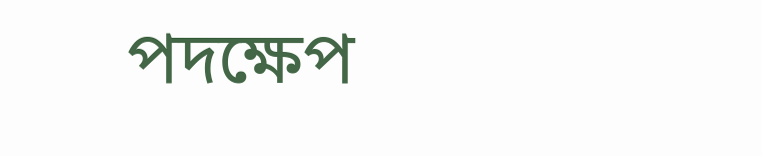পদক্ষেপ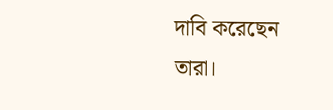দাবি করেছেন তারা।